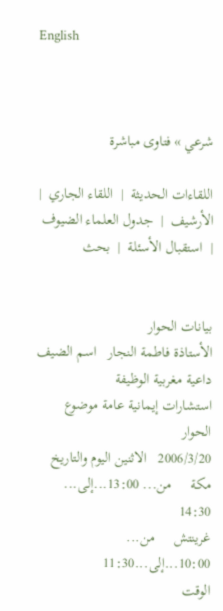English



شرعي » فتاوى مباشرة

اللقاءات الحديثة  |  اللقاء الجاري  |  الأرشيف  |  جدول العلماء الضيوف  |  استقبال الأسئلة  |  بحث


بيانات الحوار
الأستاذة فاطمة النجار   اسم الضيف
داعية مغربية الوظيفة
استشارات إيمانية عامة موضوع الحوار
2006/3/20   الاثنين اليوم والتاريخ
مكة     من... 13:00...إلى... 14:30
غرينتش     من... 10:00...إلى...11:30
الوقت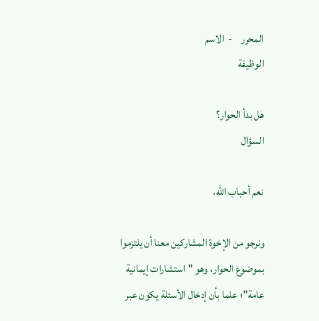المحرر    -  الاسم
الوظيفة

هل بدأ الحوار؟
السؤال

نعم أحباب الله،

ونرجو من الإخوة المشاركين معنا أن يلتزموا بموضوع الحوار، وهو "استشارات إيمانية عامة"؛ علما بأن إدخال الأسئلة يكون عبر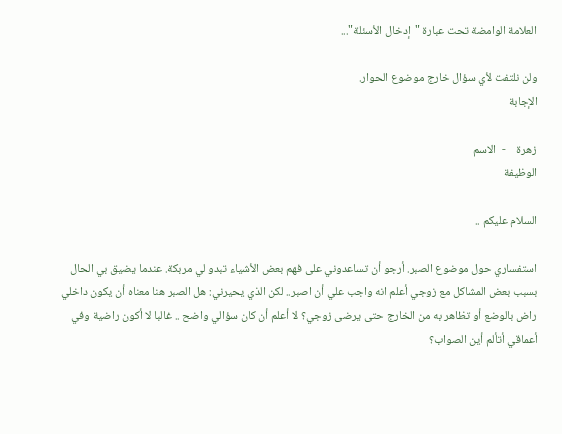العلامة الوامضة تحت عبارة "إدخال الأسئلة"...

ولن نلتفت لأي سؤال خارج موضوع الحوار.
الإجابة

زهرة    -  الاسم
الوظيفة

السلام عليكم ..

استفساري حول موضوع الصبر. أرجو أن تساعدوني على فهم بعض الأشياء تبدو لي مربكة. عندما يضيق بي الحال بسبب بعض المشاكل مع زوجي أعلم انه واجب علي أن اصبر.. لكن الذي يحيرني: هل الصبر هنا معناه أن يكون داخلي راض بالوضع أو تظاهر به من الخارج حتى يرضى زوجي؟ لا أعلم أن كان سؤالي واضح .. غالبا لا أكون راضية وفي أعماقي أتألم أين الصواب؟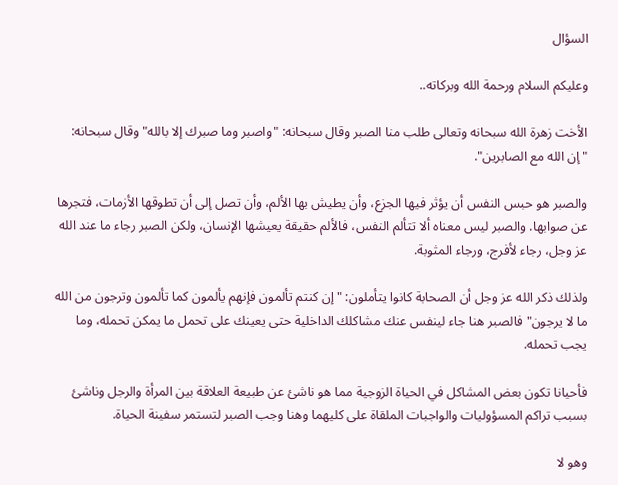السؤال

وعليكم السلام ورحمة الله وبركاته..

الأخت زهرة الله سبحانه وتعالى طلب منا الصبر وقال سبحانه: "واصبر وما صبرك إلا بالله" وقال سبحانه: "إن الله مع الصابرين".

والصبر هو حبس النفس أن يؤثر فيها الجزع، وأن يطيش بها الألم، وأن تصل إلى أن تطوقها الأزمات، فتجرها عن صوابها. والصبر ليس معناه ألا تتألم النفس، فالألم حقيقة يعيشها الإنسان، ولكن الصبر رجاء ما عند الله عز وجل، رجاء لأفرج، ورجاء المثوبة.

ولذلك ذكر الله عز وجل أن الصحابة كانوا يتأملون: "إن كنتم تألمون فإنهم يألمون كما تألمون وترجون من الله ما لا يرجون" فالصبر هنا جاء لينفس عنك مشاكلك الداخلية حتى يعينك على تحمل ما يمكن تحمله، وما يجب تحمله.

فأحيانا تكون بعض المشاكل في الحياة الزوجية مما هو ناشئ عن طبيعة العلاقة بين المرأة والرجل وناشئ بسبب تراكم المسؤوليات والواجبات الملقاة على كليهما وهنا وجب الصبر لتستمر سفينة الحياة.

وهو لا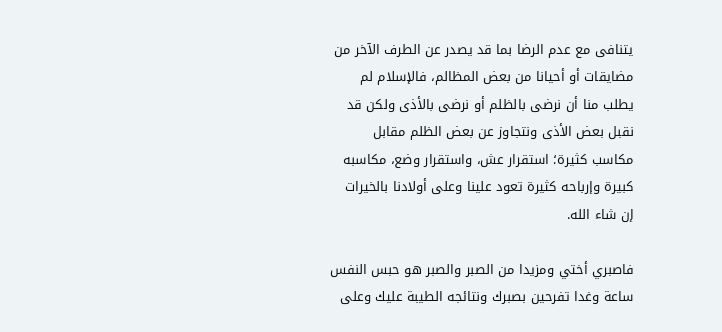يتنافى مع عدم الرضا بما قد يصدر عن الطرف الآخر من مضايقات أو أحيانا من بعض المظالم، فالإسلام لم يطلب منا أن نرضى بالظلم أو نرضى بالأذى ولكن قد نقبل بعض الأذى ونتجاوز عن بعض الظلم مقابل مكاسب كثيرة؛ استقرار عش، واستقرار وضع، مكاسبه كبيرة وإرباحه كثيرة تعود علينا وعلى أولادنا بالخيرات إن شاء الله.

فاصبري أختي ومزيدا من الصبر والصبر هو حبس النفس ساعة وغدا تفرحين بصبرك ونتائجه الطيبة عليك وعلى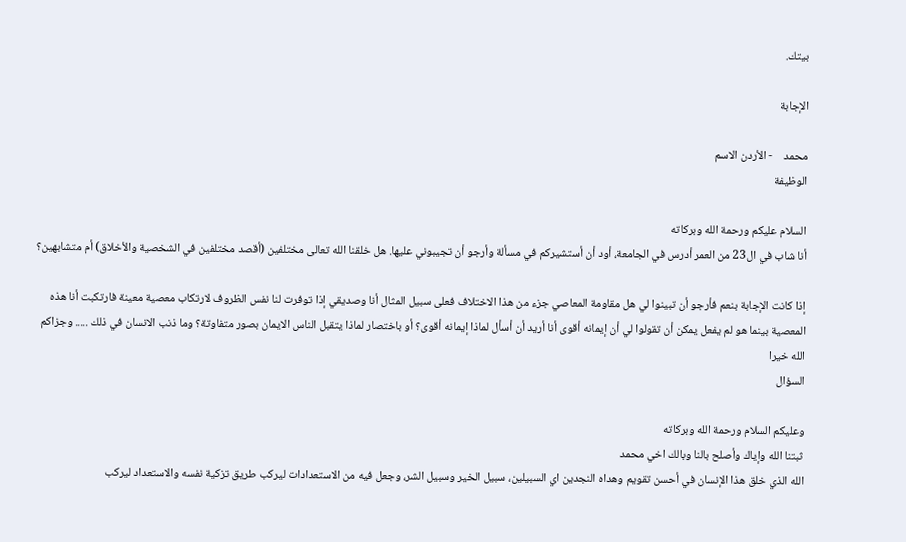بيتك.

الإجابة

محمد    - الأردن الاسم
الوظيفة

السلام عليكم ورحمة الله وبركاته
أنا شاب في ال23 من العمر أدرس في الجامعة، أود أن أستشيركم في مسألة وأرجو أن تجيبوني عليها. هل خلقنا الله تعالى مختلفين (أقصد مختلفين في الشخصية والأخلاق) أم متشابهين؟

إذا كانت الإجابة بنعم فأرجو أن تبينوا لي هل مقاومة المعاصي جزء من هذا الاختلاف فعلى سبيل المثال أنا وصديقي إذا توفرت لنا نفس الظروف لارتكاب معصية معينة فارتكبت أنا هذه المعصية بينما هو لم يفعل يمكن أن تقولوا لي أن إيمانه أقوى أنا أريد أن أسأل لماذا إيمانه أقوى؟ أو باختصار لماذا يتقبل الناس الايمان بصور متفاوتة؟ وما ذنب الانسان في ذلك ..... وجزاكم الله خيرا
السؤال

وعليكم السلام ورحمة الله وبركاته
ثبتنا الله وإياك وأصلح بالنا وبالك اخي محمد
الله الذي خلق هذا الإنسان في أحسن تقويم وهداه النجدين اي السبيلين، سبيل الخير وسبيل الشر، وجعل فيه من الاستعدادات ليركب طريق تزكية نفسه والاستعداد ليركب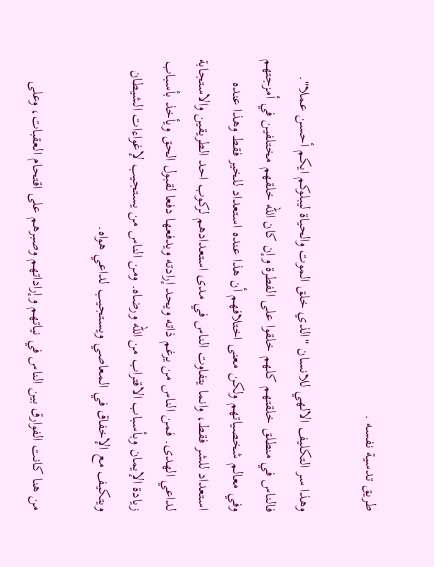طريق تدسية نفسه .

وهذا سر التكليف الالهي للانسان "الذي خلق الموت والحياة ليبلوكم ايكم أحسن عملا". فالناس في منطلق خلقتهم كلهم خلقوا على الفطرة وإن كان الله خلقهم مختلفين في أمزجتهم وفي معالم شخصياتهم ولكن معنى اختلافهم أن هذا عنده استعداد للخير فقط وهذا عنده استعداد للشر فقط، وانما يتفاوت الناس في مدى استعدادهم لركوب احد الطريقين والاستجابة لداعي الهدى. فمن الناس من يرغم ذاته ويحد إرادته ويدفعها دفعا لقبول الحق ويأخذ بأسباب زيادة الإيمان وبأسباب الاقتراب من الله ورضاه. ومن الناس من يستجيب لإغواءات الشيطان ويتكيف مع الإخفاق في المعاصي ويستجيب لداعي هواه.

من هنا كانت الفوارق بين الناس في نياتهم وإراداتهم وصبرهم على اقتحام العقبات، وعلى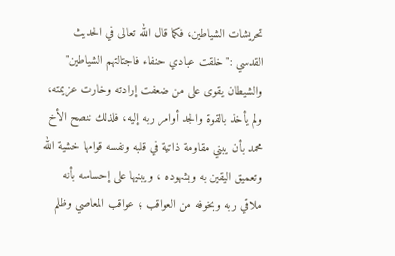تحريشات الشياطين، فكما قال الله تعالى في الحديث القدسي :"خلقت عبادي حنفاء فاجتالتهم الشياطين" والشيطان يقوى على من ضعفت إرادته وخارت عزيمته، ولم يأخذ بالقوة والجد أوامر ربه إليه، فلذلك ننصح الأخ محمد بأن يبني مقاومة ذاتية في قلبه ونفسه قوامها خشية الله وتعميق اليقين به وبشهوده ، ويبنيها على إحساسه بأنه ملاقي ربه وبخوفه من العواقب ؛ عواقب المعاصي وظلم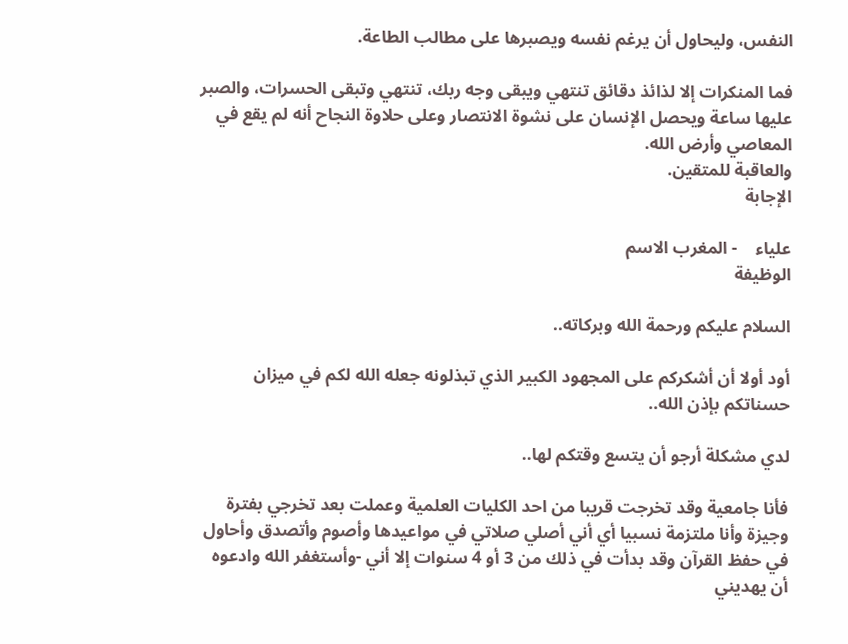النفس، وليحاول أن يرغم نفسه ويصبرها على مطالب الطاعة.

فما المنكرات إلا لذائذ دقائق تنتهي ويبقى وجه ربك، تنتهي وتبقى الحسرات، والصبر عليها ساعة ويحصل الإنسان على نشوة الانتصار وعلى حلاوة النجاح أنه لم يقع في المعاصي وأرض الله.
والعاقبة للمتقين.
الإجابة

علياء    - المغرب الاسم
الوظيفة

السلام عليكم ورحمة الله وبركاته..

أود أولا أن أشكركم على المجهود الكبير الذي تبذلونه جعله الله لكم في ميزان حسناتكم بإذن الله..

لدي مشكلة أرجو أن يتسع وقتكم لها..

فأنا جامعية وقد تخرجت قريبا من احد الكليات العلمية وعملت بعد تخرجي بفترة وجيزة وأنا ملتزمة نسبيا أي أني أصلي صلاتي في مواعيدها وأصوم وأتصدق وأحاول في حفظ القرآن وقد بدأت في ذلك من 3 أو 4 سنوات إلا أني -وأستغفر الله وادعوه أن يهديني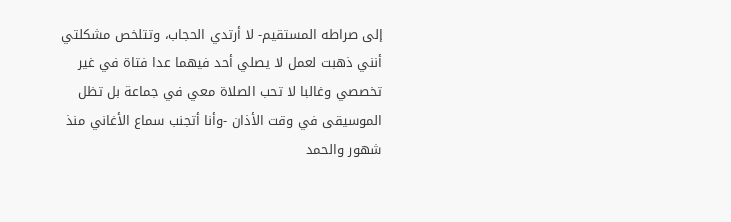إلى صراطه المستقيم- لا أرتدي الحجاب، وتتلخص مشكلتي أنني ذهبت لعمل لا يصلي أحد فيهما عدا فتاة في غير تخصصي وغالبا لا تحب الصلاة معي في جماعة بل تظل الموسيقى في وقت الأذان -وأنا أتجنب سماع الأغاني منذ شهور والحمد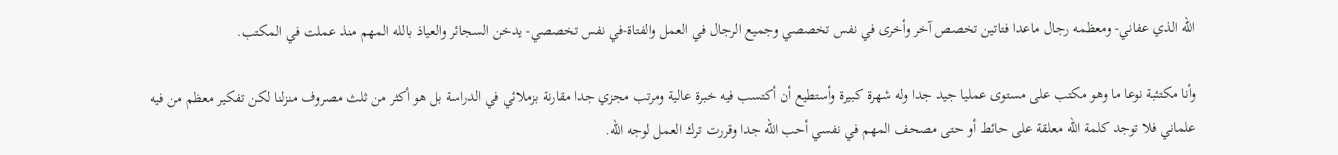الله الذي عفاني- ومعظمه رجال ماعدا فتاتين تخصص آخر وأخرى في نفس تخصصي وجميع الرجال في العمل والفتاة-في نفس تخصصي- يدخن السجائر والعياذ بالله المهم منذ عملت في المكتب.

وأنا مكتئبة نوعا ما وهو مكتب على مستوى عمليا جيد جدا وله شهرة كبيرة وأستطيع أن أكتسب فيه خبرة عالية ومرتب مجزي جدا مقارنة بزملائي في الدراسة بل هو أكثر من ثلث مصروف منزلنا لكن تفكير معظم من فيه علماني فلا توجد كلمة الله معلقة على حائط أو حتى مصحف المهم في نفسي أحب الله جدا وقررت ترك العمل لوجه الله.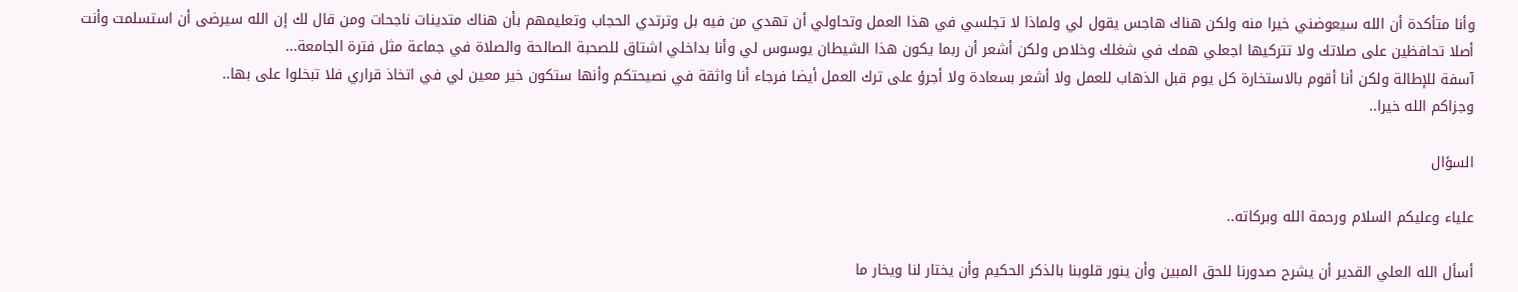وأنا متأكدة أن الله سيعوضني خيرا منه ولكن هناك هاجس يقول لي ولماذا لا تجلسي في هذا العمل وتحاولي أن تهدي من فيه بل وترتدي الحجاب وتعليمهم بأن هناك متدينات ناجحات ومن قال لك إن الله سيرضى أن استسلمت وأنت أصلا تحافظين على صلاتك ولا تتركيها اجعلي همك في شغلك وخلاص ولكن أشعر أن ربما يكون هذا الشيطان يوسوس لي وأنا بداخلي اشتاق للصحبة الصالحة والصلاة في جماعة مثل فترة الجامعة...
آسفة للإطالة ولكن أنا أقوم بالاستخارة كل يوم قبل الذهاب للعمل ولا أشعر بسعادة ولا أجرؤ على ترك العمل أيضا فرجاء أنا واثقة في نصيحتكم وأنها ستكون خير معين لي في اتخاذ قراري فلا تبخلوا على بها..
وجزاكم الله خيرا..

السؤال

علياء وعليكم السلام ورحمة الله وبركاته..

أسأل الله العلي القدير أن يشرح صدورنا للحق المبين وأن ينور قلوبنا بالذكر الحكيم وأن يختار لنا ويخار ما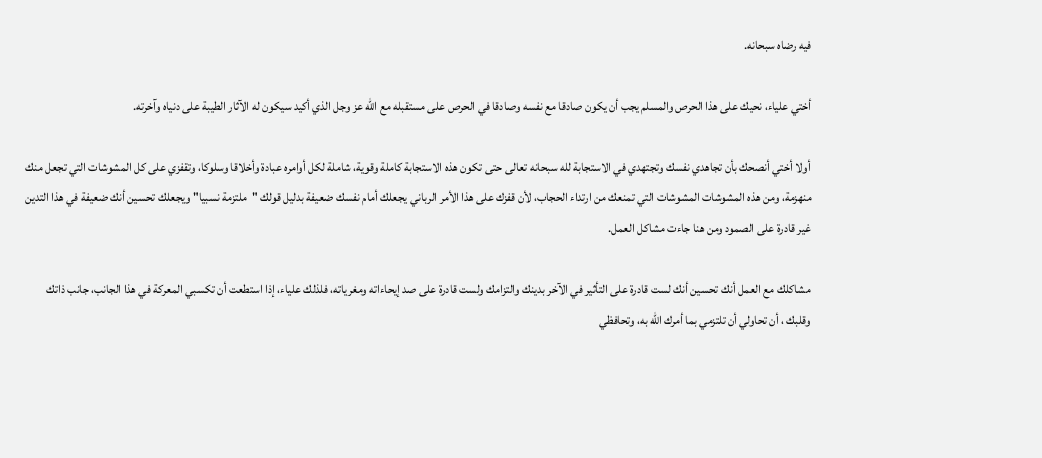فيه رضاه سبحانه.

أختي علياء، نحيك على هذا الحرص والمسلم يجب أن يكون صادقا مع نفسه وصادقا في الحرص على مستقبله مع الله عز وجل الذي أكيد سيكون له الآثار الطيبة على دنياه وآخرته.

أولا أختي أنصحك بأن تجاهدي نفسك وتجتهدي في الاستجابة لله سبحانه تعالى حتى تكون هذه الاستجابة كاملة وقوية، شاملة لكل أوامره عبادة وأخلاقا وسلوكا، وتقفزي على كل المشوشات التي تجعل منك منهزمة، ومن هذه المشوشات المشوشات التي تمنعك من ارتداء الحجاب، لأن قفزك على هذا الأمر الرباني يجعلك أمام نفسك ضعيفة بدليل قولك "ملتزمة نسبيا" ويجعلك تحسين أنك ضعيفة في هذا التدين غير قادرة على الصمود ومن هنا جاءت مشاكل العمل.

مشاكلك مع العمل أنك تحسين أنك لست قادرة على التأثير في الآخر بدينك والتزامك ولست قادرة على صد إيحاءاته ومغرياته، فلذلك علياء، إذا استطعت أن تكسبي المعركة في هذا الجانب، جانب ذاتك وقلبك ، أن تحاولي أن تلتزمي بما أمرك الله به، وتحافظي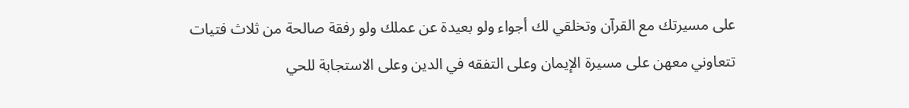على مسيرتك مع القرآن وتخلقي لك أجواء ولو بعيدة عن عملك ولو رفقة صالحة من ثلاث فتيات تتعاوني معهن على مسيرة الإيمان وعلى التفقه في الدين وعلى الاستجابة للحي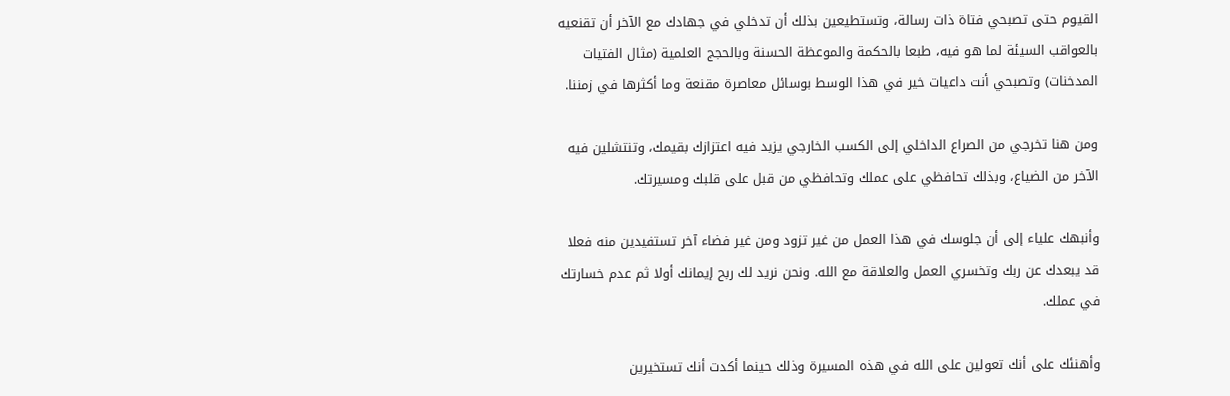القيوم حتى تصبحي فتاة ذات رسالة، وتستطيعين بذلك أن تدخلي في جهادك مع الآخر أن تقنعيه بالعواقب السيئة لما هو فيه، طبعا بالحكمة والموعظة الحسنة وبالحجج العلمية (مثال الفتيات المدخنات) وتصبحي أنت داعيات خير في هذا الوسط بوسائل معاصرة مقنعة وما أكثرها في زمننا.

ومن هنا تخرجي من الصراع الداخلي إلى الكسب الخارجي يزيد فيه اعتزازك بقيمك، وتنتشلين فيه الآخر من الضياع، وبذلك تحافظي على عملك وتحافظي من قبل على قلبك ومسيرتك.

وأنبهك علياء إلى أن جلوسك في هذا العمل من غير تزود ومن غير فضاء آخر تستفيدين منه فعلا قد يبعدك عن ربك وتخسري العمل والعلاقة مع الله. ونحن نريد لك ربح إيمانك أولا ثم عدم خسارتك في عملك.

وأهنئك على أنك تعولين على الله في هذه المسيرة وذلك حينما أكدت أنك تستخيرين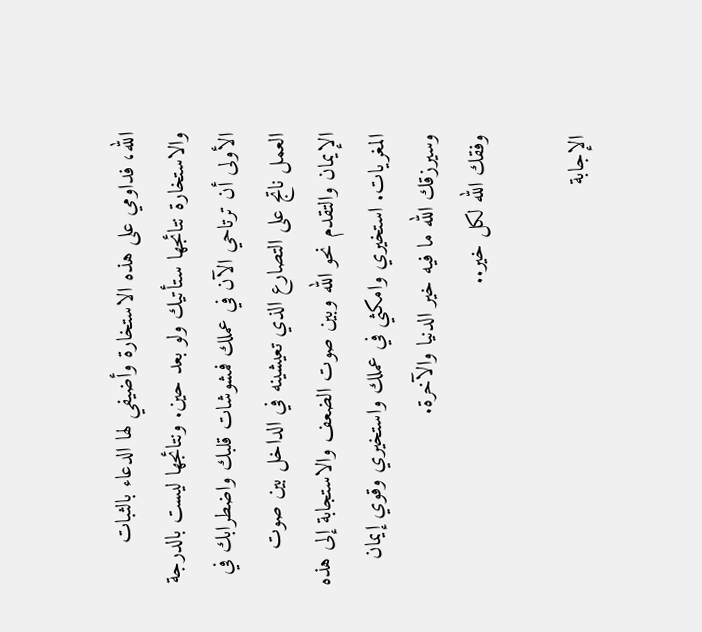الله، فداومي على هذه الاستخارة وأضيفي لها الدعاء بالثبات والاستخارة نتائجها ستأتيك ولو بعد حين. ونتائجها ليست بالدرجة الأولى أن ترتاحي الآن في عملك فمشوشات قلبك واضطرابك في العمل ناتج على التصارع الذي تعيشينه في الداخل بين صوت الإيمان والتقدم نحو الله وبين صوت الضعف والاستجابة إلى هذه المغريات. استخيري وامكثي في عملك واستخيري وقوي إيمان وسيرزقك الله ما فيه خير الدنيا والآخرة.
وفقك الله لكل خير..

الإجابة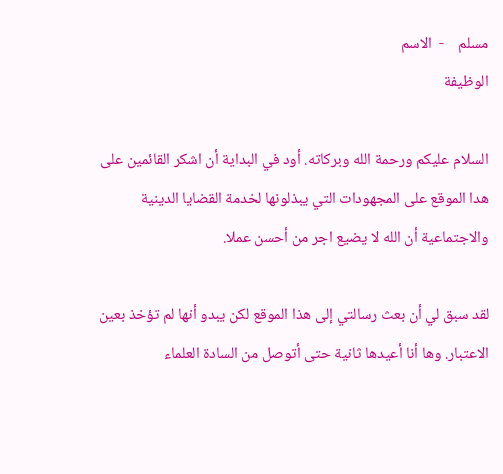مسلم    -  الاسم
الوظيفة

السلام عليكم ورحمة الله وبركاته. أود في البداية أن اشكر القائمين على هدا الموقع على المجهودات التي يبذلونها لخدمة القضايا الدينية والاجتماعية أن الله لا يضيع اجر من أحسن عملا.

لقد سبق لي أن بعث رسالتي إلى هذا الموقع لكن يبدو أنها لم تؤخذ بعين الاعتبار. وها أنا أعيدها ثانية حتى أتوصل من السادة العلماء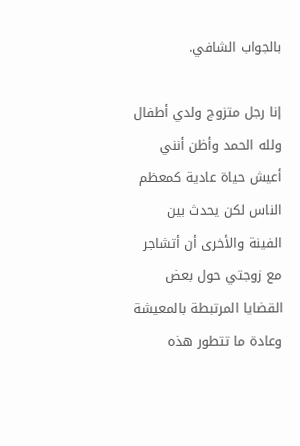بالجواب الشافي.

إنا رجل متزوج ولدي أطفال ولله الحمد وأظن أنني أعيش حياة عادية كمعظم الناس لكن يحدث بين الفينة والأخرى أن أتشاجر مع زوجتي حول بعض القضايا المرتبطة بالمعيشة وعادة ما تتطور هذه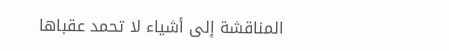المناقشة إلى أشياء لا تحمد عقباها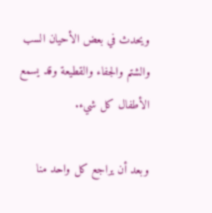ويحدث في بعض الأحيان السب والشتم والجفاء والقطيعة وقد يسمع الأطفال كل شيء.

وبعد أن يراجع كل واحد منا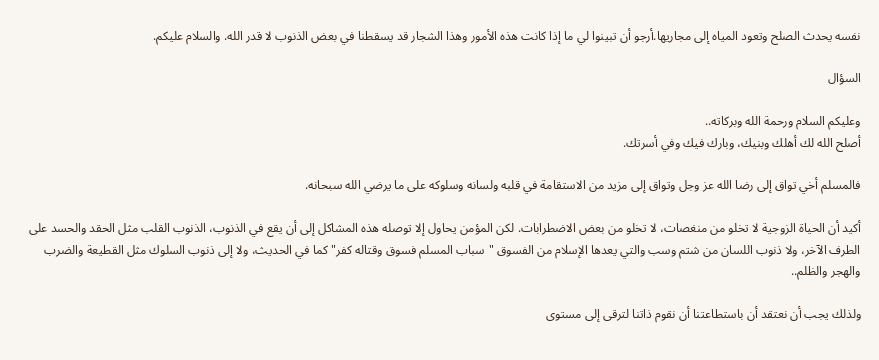نفسه يحدث الصلح وتعود المياه إلى مجاريها.أرجو أن تبينوا لي ما إذا كانت هذه الأمور وهذا الشجار قد يسقطنا في بعض الذنوب لا قدر الله. والسلام عليكم.

السؤال

وعليكم السلام ورحمة الله وبركاته..
أصلح الله لك أهلك وبنيك، وبارك فيك وفي أسرتك.

فالمسلم أخي تواق إلى رضا الله عز وجل وتواق إلى مزيد من الاستقامة في قلبه ولسانه وسلوكه على ما يرضي الله سبحانه.

أكيد أن الحياة الزوجية لا تخلو من منغصات، لا تخلو من بعض الاضطرابات. لكن المؤمن يحاول إلا توصله هذه المشاكل إلى أن يقع في الذنوب، الذنوب القلب مثل الحقد والحسد على الطرف الآخر، ولا ذنوب اللسان من شتم وسب والتي يعدها الإسلام من الفسوق "سباب المسلم فسوق وقتاله كفر" كما في الحديث، ولا إلى ذنوب السلوك مثل القطيعة والضرب والهجر والظلم..

ولذلك يجب أن نعتقد أن باستطاعتنا أن نقوم ذاتنا لترقى إلى مستوى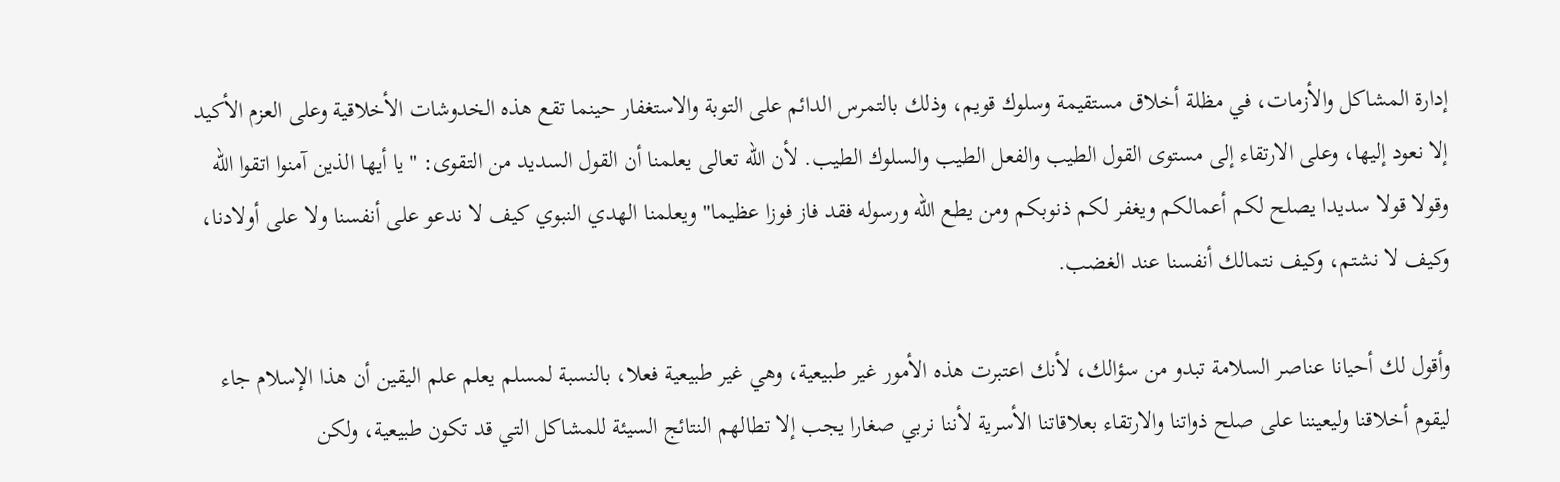إدارة المشاكل والأزمات، في مظلة أخلاق مستقيمة وسلوك قويم، وذلك بالتمرس الدائم على التوبة والاستغفار حينما تقع هذه الخدوشات الأخلاقية وعلى العزم الأكيد إلا نعود إليها، وعلى الارتقاء إلى مستوى القول الطيب والفعل الطيب والسلوك الطيب. لأن الله تعالى يعلمنا أن القول السديد من التقوى: "يا أيها الذين آمنوا اتقوا الله وقولا قولا سديدا يصلح لكم أعمالكم ويغفر لكم ذنوبكم ومن يطع الله ورسوله فقد فاز فوزا عظيما" ويعلمنا الهدي النبوي كيف لا ندعو على أنفسنا ولا على أولادنا، وكيف لا نشتم، وكيف نتمالك أنفسنا عند الغضب.

وأقول لك أحيانا عناصر السلامة تبدو من سؤالك، لأنك اعتبرت هذه الأمور غير طبيعية، وهي غير طبيعية فعلا، بالنسبة لمسلم يعلم علم اليقين أن هذا الإسلام جاء ليقوم أخلاقنا وليعيننا على صلح ذواتنا والارتقاء بعلاقاتنا الأسرية لأننا نربي صغارا يجب إلا تطالهم النتائج السيئة للمشاكل التي قد تكون طبيعية، ولكن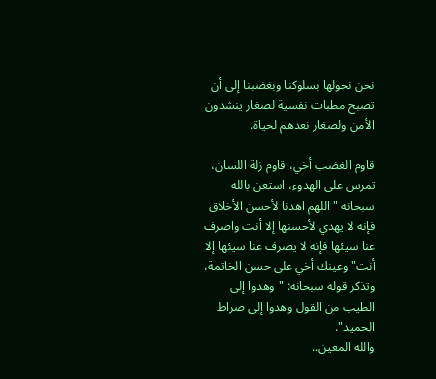نحن نحولها بسلوكنا وبغضبنا إلى أن تصبح مطبات نفسية لصغار ينشدون الأمن ولصغار نعدهم لحياة.

قاوم الغضب أخي، قاوم زلة اللسان، تمرس على الهدوء، استعن بالله سبحانه "اللهم اهدنا لأحسن الأخلاق فإنه لا يهدي لأحسنها إلا أنت واصرف عنا سيئها فإنه لا يصرف عنا سيئها إلا أنت" وعينك أخي على حسن الخاتمة، وتذكر قوله سبحانه: "وهدوا إلى الطيب من القول وهدوا إلى صراط الحميد".
والله المعين..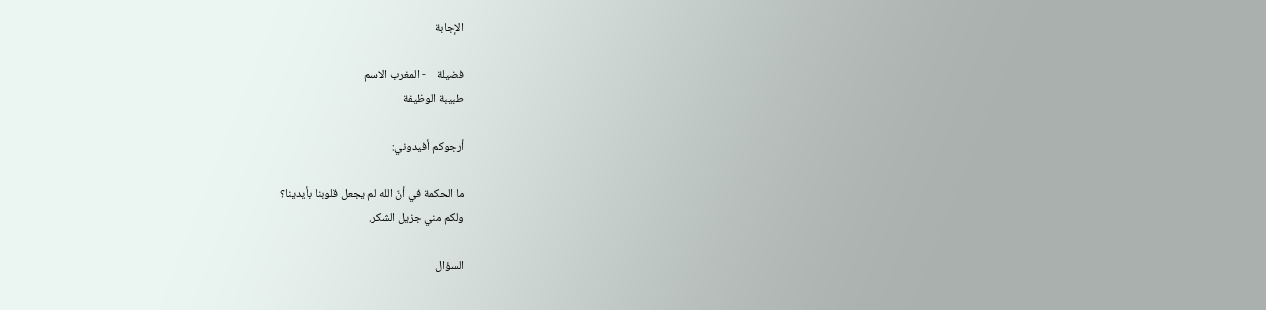الإجابة

فضيلة    - المغرب الاسم
طبيبة الوظيفة

أرجوكم أفيدوني:

ما الحكمة في أنّ الله لم يجعل قلوبنا بأيدينا؟
ولكم مني جزيل الشكر.

السؤال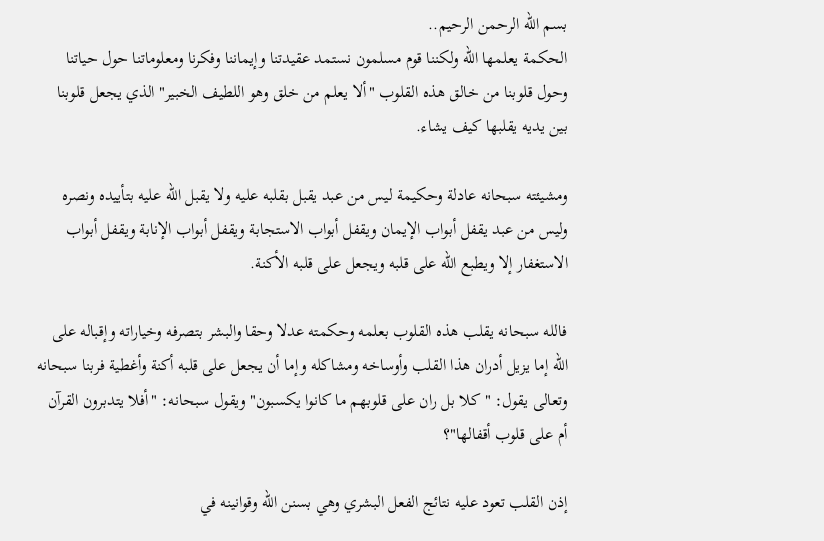بسم الله الرحمن الرحيم..
الحكمة يعلمها الله ولكننا قوم مسلمون نستمد عقيدتنا وإيماننا وفكرنا ومعلوماتنا حول حياتنا وحول قلوبنا من خالق هذه القلوب "ألا يعلم من خلق وهو اللطيف الخبير" الذي يجعل قلوبنا بين يديه يقلبها كيف يشاء.

ومشيئته سبحانه عادلة وحكيمة ليس من عبد يقبل بقلبه عليه ولا يقبل الله عليه بتأييده ونصره وليس من عبد يقفل أبواب الإيمان ويقفل أبواب الاستجابة ويقفل أبواب الإنابة ويقفل أبواب الاستغفار إلا ويطبع الله على قلبه ويجعل على قلبه الأكنة.

فالله سبحانه يقلب هذه القلوب بعلمه وحكمته عدلا وحقا والبشر بتصرفه وخياراته وإقباله على الله إما يزيل أدران هذا القلب وأوساخه ومشاكله وإما أن يجعل على قلبه أكنة وأغطية فربنا سبحانه وتعالى يقول: "كلا بل ران على قلوبهم ما كانوا يكسبون" ويقول سبحانه: "أفلا يتدبرون القرآن أم على قلوب أقفالها"؟

إذن القلب تعود عليه نتائج الفعل البشري وهي بسنن الله وقوانينه في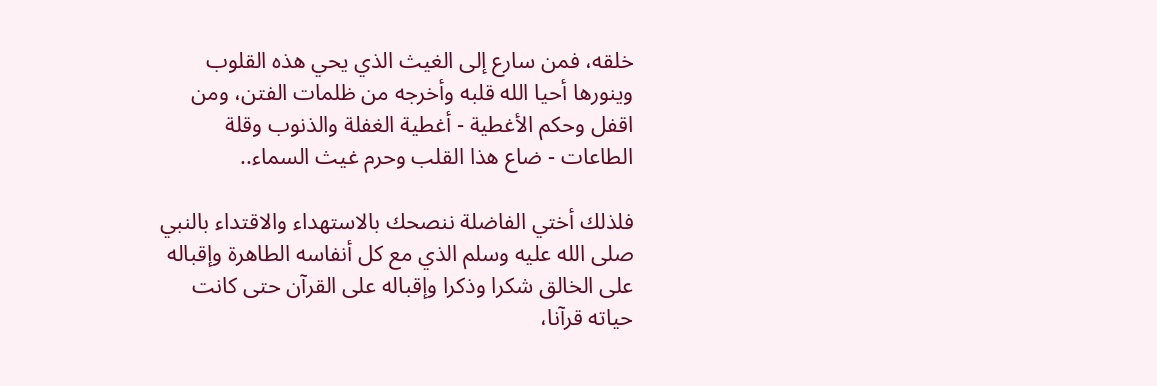خلقه، فمن سارع إلى الغيث الذي يحي هذه القلوب وينورها أحيا الله قلبه وأخرجه من ظلمات الفتن، ومن اقفل وحكم الأغطية - أغطية الغفلة والذنوب وقلة الطاعات - ضاع هذا القلب وحرم غيث السماء..

فلذلك أختي الفاضلة ننصحك بالاستهداء والاقتداء بالنبي صلى الله عليه وسلم الذي مع كل أنفاسه الطاهرة وإقباله على الخالق شكرا وذكرا وإقباله على القرآن حتى كانت حياته قرآنا،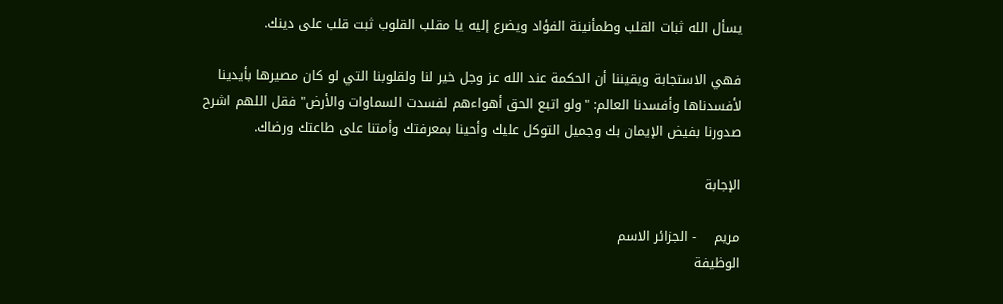يسأل الله ثبات القلب وطمأنينة الفؤاد ويضرع إليه يا مقلب القلوب ثبت قلب على دينك.

فهي الاستجابة ويقيننا أن الحكمة عند الله عز وجل خير لنا ولقلوبنا التي لو كان مصيرها بأيدينا لأفسدناها وأفسدنا العالم: "ولو اتبع الحق أهواءهم لفسدت السماوات والأرض" فقل اللهم اشرح صدورنا بفيض الإيمان بك وجميل التوكل عليك وأحينا بمعرفتك وأمتنا على طاعتك ورضاك.

الإجابة

مريم    - الجزائر الاسم
الوظيفة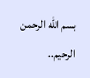بسم الله الرحمن الرحيم..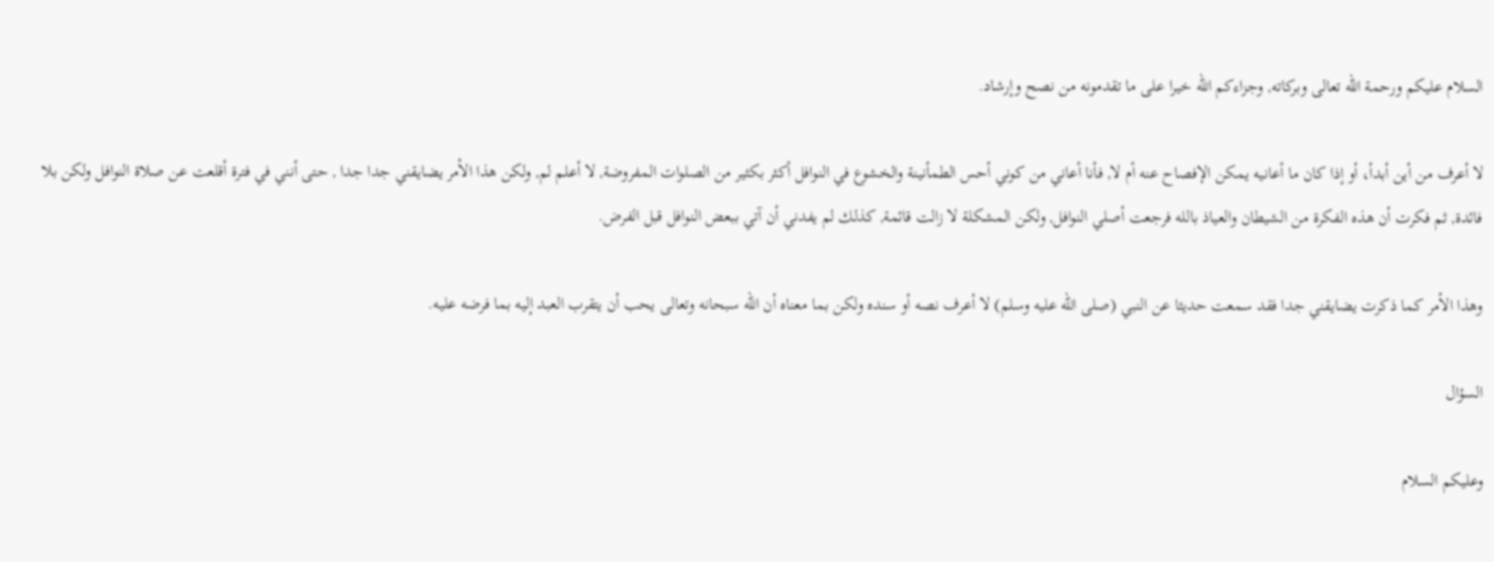السلام عليكم ورحمة الله تعالى وبركاته, وجزاءكم الله خيرا على ما تقدمونه من نصح وإرشاد.

لا أعرف من أين أبدأ، أو إذا كان ما أعانيه يمكن الإفصاح عنه أم لا, فأنا أعاني من كوني أحس الطمأنينة والخشوع في النوافل أكثر بكثير من الصلوات المفروضة, لا أعلم لم, ولكن هذا الأمر يضايقني جدا جدا , حتى أنني في فترة أقلعت عن صلاة النوافل ولكن بلا فائدة, ثم فكرت أن هذه الفكرة من الشيطان والعياذ بالله فرجعت أصلي النوافل, ولكن المشكلة لا زالت قائمة, كذلك لم يفدني أن آتي ببعض النوافل قبل الفرض.

وهذا الأمر كما ذكرت يضايقني جدا فقد سمعت حديثا عن النبي (صلى الله عليه وسلم) لا أعرف نصه أو سنده ولكن بما معناه أن الله سبحانه وتعالى يحب أن يتقرب العبد إليه بما فرضه عليه.

السؤال

وعليكم السلام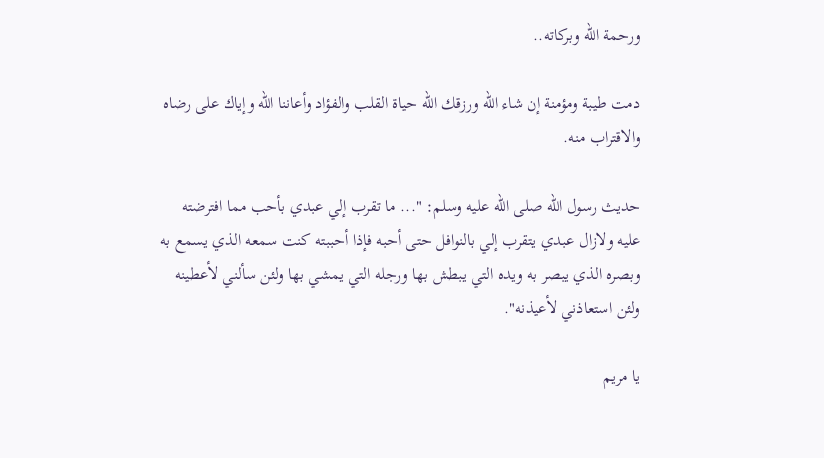ورحمة الله وبركاته..

دمت طيبة ومؤمنة إن شاء الله ورزقك الله حياة القلب والفؤاد وأعاننا الله وإياك على رضاه والاقتراب منه.

حديث رسول الله صلى الله عليه وسلم: "... ما تقرب إلي عبدي بأحب مما افترضته عليه ولازال عبدي يتقرب إلي بالنوافل حتى أحبه فإذا أحببته كنت سمعه الذي يسمع به وبصره الذي يبصر به ويده التي يبطش بها ورجله التي يمشي بها ولئن سألني لأعطينه ولئن استعاذني لأعيذنه".

يا مريم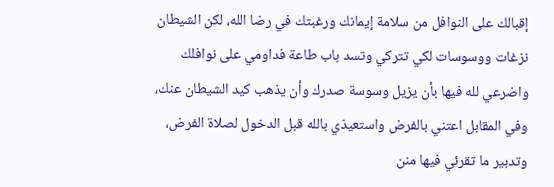إقبالك على النوافل من سلامة إيمانك ورغبتك في رضا الله، لكن الشيطان نزغات ووسوسات لكي تتركي وتسد باب طاعة فداومي على نوافلك واضرعي لله فيها بأن يزيل وسوسة صدرك وأن يذهب كيد الشيطان عنك، وفي المقابل اعتني بالفرض واستعيذي بالله قبل الدخول لصلاة الفرض، وتدبير ما تقرئي فيها منن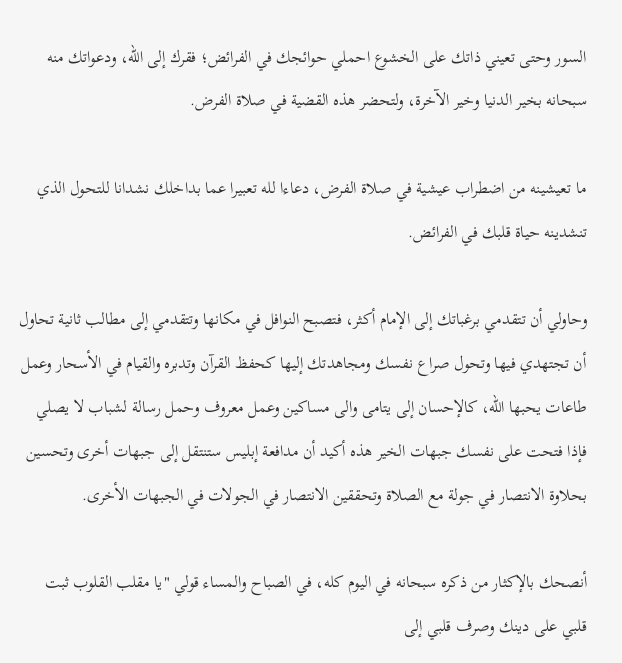السور وحتى تعيني ذاتك على الخشوع احملي حوائجك في الفرائض؛ فقرك إلى الله، ودعواتك منه سبحانه بخير الدنيا وخير الآخرة، ولتحضر هذه القضية في صلاة الفرض.

ما تعيشينه من اضطراب عيشية في صلاة الفرض، دعاءا لله تعبيرا عما بداخلك نشدانا للتحول الذي تنشدينه حياة قلبك في الفرائض.

وحاولي أن تتقدمي برغباتك إلى الإمام أكثر، فتصبح النوافل في مكانها وتتقدمي إلى مطالب ثانية تحاول أن تجتهدي فيها وتحول صراع نفسك ومجاهدتك إليها كحفظ القرآن وتدبره والقيام في الأسحار وعمل طاعات يحبها الله، كالإحسان إلى يتامى والى مساكين وعمل معروف وحمل رسالة لشباب لا يصلي فإذا فتحت على نفسك جبهات الخير هذه أكيد أن مدافعة إبليس ستنتقل إلى جبهات أخرى وتحسين بحلاوة الانتصار في جولة مع الصلاة وتحققين الانتصار في الجولات في الجبهات الأخرى.

أنصحك بالإكثار من ذكره سبحانه في اليوم كله، في الصباح والمساء قولي "يا مقلب القلوب ثبت قلبي على دينك وصرف قلبي إلى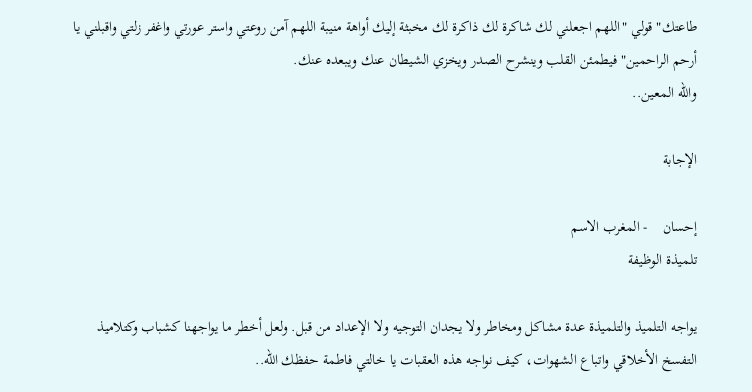طاعتك" قولي "اللهم اجعلني لك شاكرة لك ذاكرة لك مخبثة إليك أواهة منيبة اللهم آمن روعتي واستر عورتي واغفر زلتي واقبلني يا أرحم الراحمين" فيطمئن القلب وينشرح الصدر ويخزي الشيطان عنك ويبعده عنك.
والله المعين..

الإجابة

إحسان    - المغرب الاسم
تلميذة الوظيفة

يواجه التلميذ والتلميذة عدة مشاكل ومخاطر ولا يجدان التوجيه ولا الإعداد من قبل. ولعل أخطر ما يواجهنا كشباب وكتلاميذ التفسخ الأخلاقي واتباع الشهوات، كيف نواجه هذه العقبات يا خالتي فاطمة حفظك الله..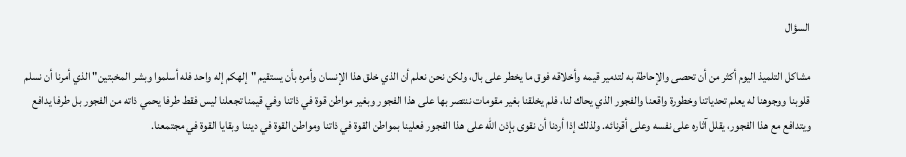السؤال

مشاكل التلميذ اليوم أكثر من أن تحصى والإحاطة به لتدمير قيمه وأخلاقه فوق ما يخطر على بال، ولكن نحن نعلم أن الذي خلق هذا الإنسان وأمره بأن يستقيم "إلهكم إله واحد فله أسلموا وبشر المخبتين" الذي أمرنا أن نسلم قلوبنا ووجوهنا له يعلم تحدياتنا وخطورة واقعنا والفجور الذي يحاك لنا، فلم يخلقنا بغير مقومات ننتصر بها على هذا الفجور وبغير مواطن قوة في ذاتنا وفي قيمنا تجعلنا ليس فقط طرفا يحمي ذاته من الفجور بل طرفا يدافع ويتدافع مع هذا الفجور، يقلل آثاره على نفسه وعلى أقرنائه. ولذلك إذا أردنا أن نقوى بإذن الله على هذا الفجور فعلينا بمواطن القوة في ذاتنا ومواطن القوة في ديننا وبقايا القوة في مجتمعنا.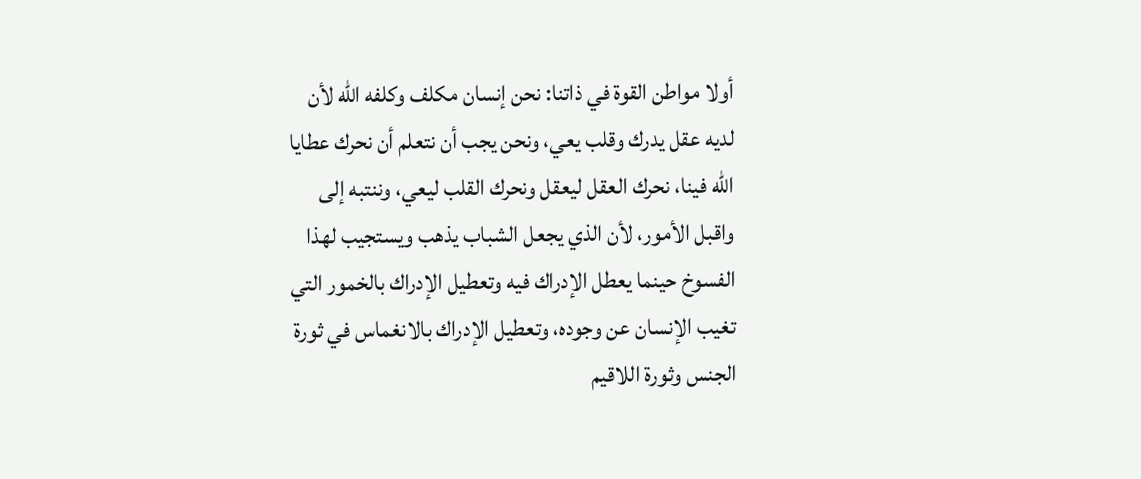أولا مواطن القوة في ذاتنا: نحن إنسان مكلف وكلفه الله لأن لديه عقل يدرك وقلب يعي، ونحن يجب أن نتعلم أن نحرك عطايا الله فينا، نحرك العقل ليعقل ونحرك القلب ليعي، وننتبه إلى واقبل الأمور، لأن الذي يجعل الشباب يذهب ويستجيب لهذا الفسوخ حينما يعطل الإدراك فيه وتعطيل الإدراك بالخمور التي تغيب الإنسان عن وجوده، وتعطيل الإدراك بالانغماس في ثورة الجنس وثورة اللاقيم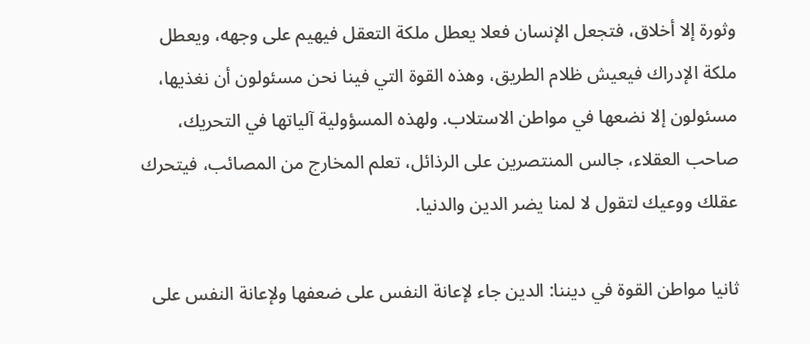وثورة إلا أخلاق، فتجعل الإنسان فعلا يعطل ملكة التعقل فيهيم على وجهه، ويعطل ملكة الإدراك فيعيش ظلام الطريق، وهذه القوة التي فينا نحن مسئولون أن نغذيها، مسئولون إلا نضعها في مواطن الاستلاب. ولهذه المسؤولية آلياتها في التحريك، صاحب العقلاء، جالس المنتصرين على الرذائل، تعلم المخارج من المصائب، فيتحرك عقلك ووعيك لتقول لا لمنا يضر الدين والدنيا.

ثانيا مواطن القوة في ديننا: الدين جاء لإعانة النفس على ضعفها ولإعانة النفس على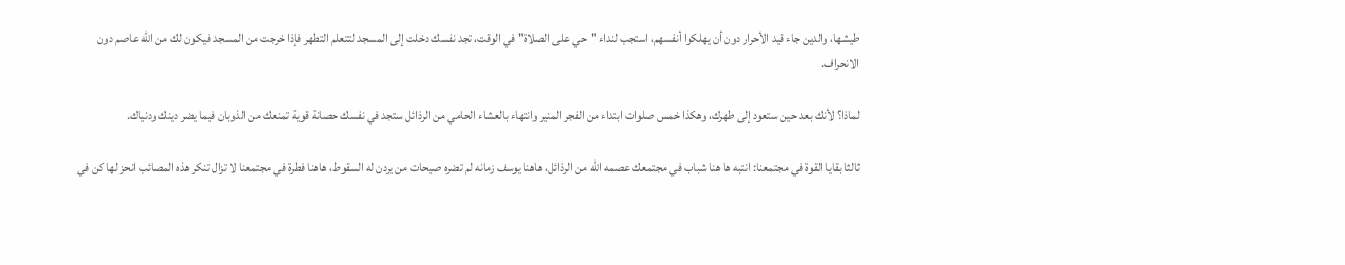طيشها، والدين جاء قيد الأحرار دون أن يهلكوا أنفسهم، استجب لنداء "حي على الصلاة" في الوقت، تجد نفسك دخلت إلى المسجد لتتعلم التطهر فإذا خرجت من المسجد فيكون لك من الله عاصم دون الانحراف.

لماذا؟ لأنك بعد حين ستعود إلى طهرك، وهكذا خمس صلوات ابتداء من الفجر المنير وانتهاء بالعشاء الحامي من الرذائل ستجد في نفسك حصانة قوية تمنعك من الذوبان فيما يضر دينك ودنياك.

ثالثا بقايا القوة في مجتمعنا: انتبه ها هنا شباب في مجتمعك عصمه الله من الرذائل، هاهنا يوسف زمانه لم تضره صيحات من يردن له السقوط، هاهنا فطرة في مجتمعنا لا تزال تنكر هذه المصائب انحز لها كن في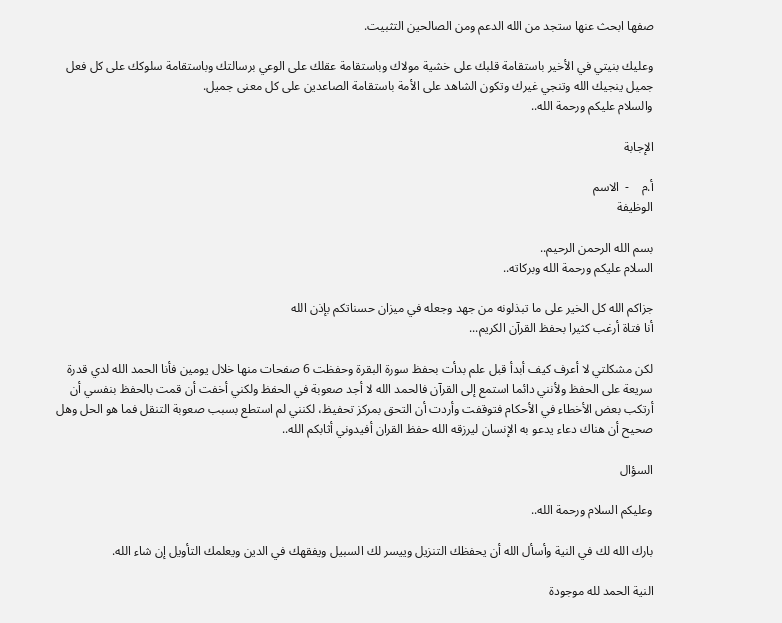صفها ابحث عنها ستجد من الله الدعم ومن الصالحين التثبيت.

وعليك بنيتي في الأخير باستقامة قلبك على خشية مولاك وباستقامة عقلك على الوعي برسالتك وباستقامة سلوكك على كل فعل جميل ينجيك الله وتنجي غيرك وتكون الشاهد على الأمة باستقامة الصاعدين على كل معنى جميل.
والسلام عليكم ورحمة الله..

الإجابة

أ.م    -  الاسم
الوظيفة

بسم الله الرحمن الرحيم..
السلام عليكم ورحمة الله وبركاته..

جزاكم الله كل الخير على ما تبذلونه من جهد وجعله في ميزان حسناتكم بإذن الله
أنا فتاة أرغب كثيرا بحفظ القرآن الكريم...

لكن مشكلتي لا أعرف كيف أبدأ قبل علم بدأت بحفظ سورة البقرة وحفظت 6 صفحات منها خلال يومين فأنا الحمد الله لدي قدرة سريعة على الحفظ ولأنني دائما استمع إلى القرآن فالحمد الله لا أجد صعوبة في الحفظ ولكني أخفت أن قمت بالحفظ بنفسي أن أرتكب بعض الأخطاء في الأحكام فتوقفت وأردت أن التحق بمركز تحفيظ، لكنني لم استطع بسبب صعوبة التنقل فما هو الحل وهل صحيح أن هناك دعاء يدعو به الإنسان ليرزقه الله حفظ القران أفيدوني أثابكم الله..

السؤال

وعليكم السلام ورحمة الله..

بارك الله لك في النية وأسأل الله أن يحفظك التنزيل وييسر لك السبيل ويفقهك في الدين ويعلمك التأويل إن شاء الله.

النية الحمد لله موجودة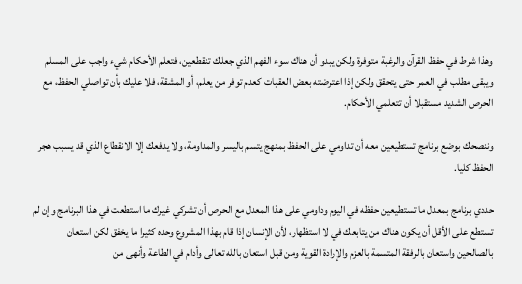وهذا شرط في حفظ القرآن والرغبة متوفرة ولكن يبدو أن هناك سوء الفهم الذي جعلك تنقطعين، فتعلم الأحكام شيء واجب على المسلم ويبقى مطلب في العمر حتى يتحقق ولكن إذا اعترضته بعض العقبات كعدم توفر من يعلم، أو المشقة، فلا عليك بأن تواصلي الحفظ، مع الحرص الشديد مستقبلا أن تتعلمي الأحكام.

وننصحك بوضع برنامج تستطيعين معه أن تداومي على الحفظ بمنهج يتسم باليسر والمداومة، ولا يدفعك إلا الانقطاع الذي قد يسبب هجر الحفظ كليا.

حددي برنامج بمعدل ما تستطيعين حفظه في اليوم وداومي على هذا المعدل مع الحرص أن تشركي غيرك ما استطعت في هذا البرنامج وإن لم تستطع على الأقل أن يكون هناك من يتابعك في لا استظهار، لأن الإنسان إذا قام بهذا المشروع وحده كثيرا ما يخفق لكن استعان بالصالحين واستعان بالرفقة المتسمة بالعزم والإرادة القوية ومن قبل استعان بالله تعالى وأدام في الطاعة وأنهى من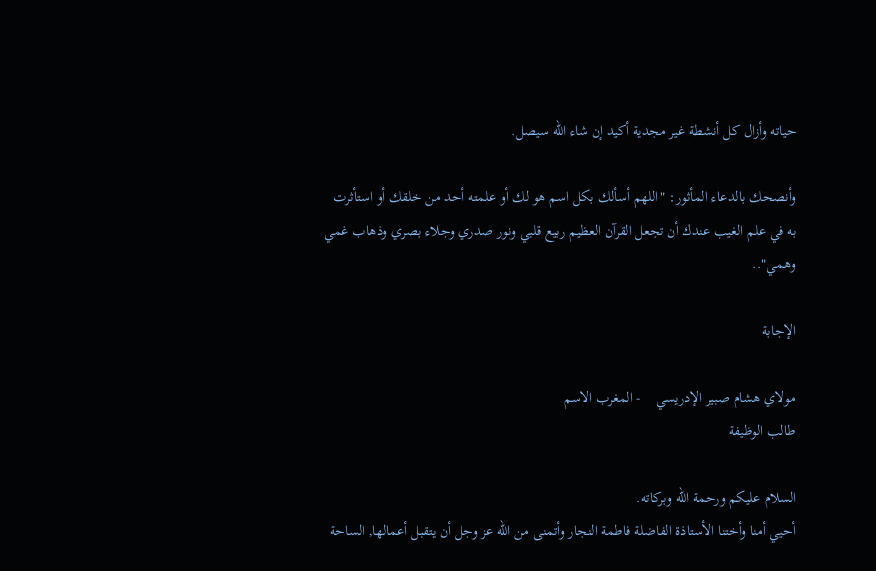حياته وأزال كل أنشطة غير مجدية أكيد إن شاء الله سيصل.

وأنصحك بالدعاء المأثور: "اللهم أسألك بكل اسم هو لك أو علمته أحد من خلقك أو استأثرت به في علم الغيب عندك أن تجعل القرآن العظيم ربيع قلبي ونور صدري وجلاء بصري وذهاب غمي وهمي"..

الإجابة

مولاي هشام صبير الإدريسي    - المغرب الاسم
طالب الوظيفة

السلام عليكم ورحمة الله وبركاته.
أحيي أمنا وأختنا الأستاذة الفاضلة فاطمة النجار وأتمنى من الله عز وجل أن يتقبل أعمالها, الساحة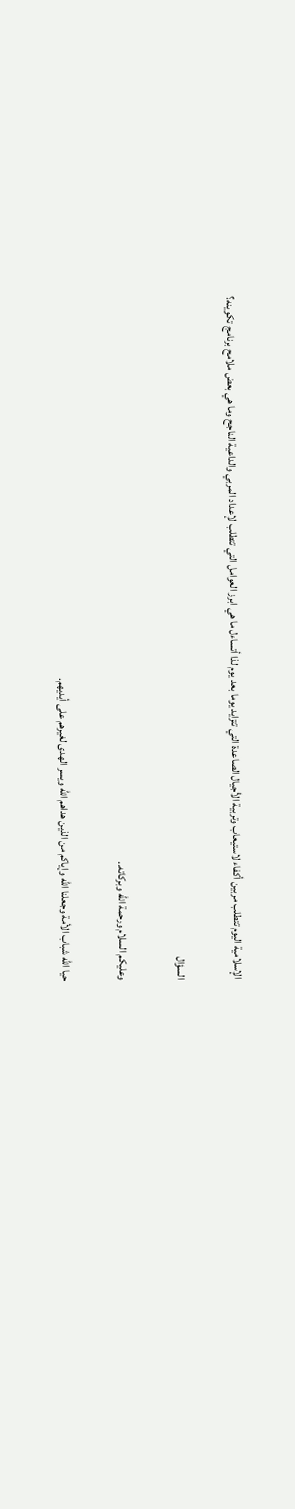الإسلامية اليوم تتطلب مربين أكفاء لاستيعاب وتربية الأجيال الصاعدة التي تتزايد يوما بعد يوم لذا أتساءل ما هي ابرز العوامل التي تتطلب لإعداد المربي والداعية الناجح وما هي بعض ملامح برنامج تكوينه؟

السؤال

وعليكم السلام ورحمة الله وبركاته..

حيا الله شباب الأمة وجعلنا الله وإياكم من الذين هداهم الله ويسر الهدى لغيرهم على أيديهم.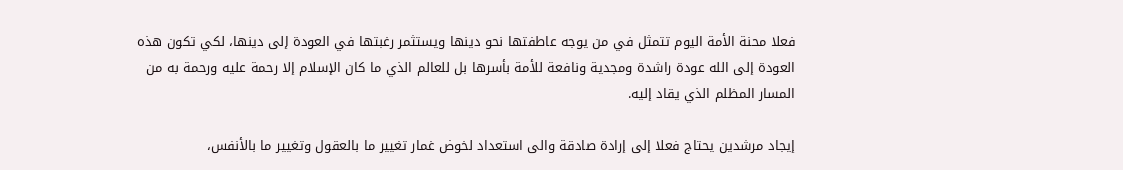فعلا محنة الأمة اليوم تتمثل في من يوجه عاطفتها نحو دينها ويستثمر رغبتها في العودة إلى دينها، لكي تكون هذه العودة إلى الله عودة راشدة ومجدية ونافعة للأمة بأسرها بل للعالم الذي ما كان الإسلام إلا رحمة عليه ورحمة به من المسار المظلم الذي يقاد إليه.

إيجاد مرشدين يحتاج فعلا إلى إرادة صادقة والى استعداد لخوض غمار تغيير ما بالعقول وتغيير ما بالأنفس،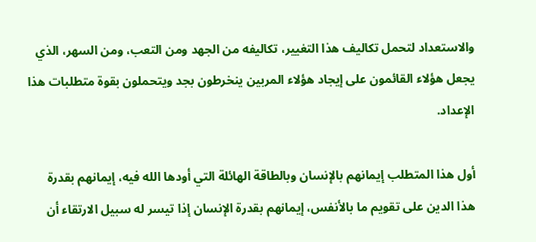والاستعداد لتحمل تكاليف هذا التغيير، تكاليفه من الجهد ومن التعب، ومن السهر، الذي يجعل هؤلاء القائمون على إيجاد هؤلاء المربين ينخرطون بجد ويتحملون بقوة متطلبات هذا الإعداد.

أول هذا المتطلب إيمانهم بالإنسان وبالطاقة الهائلة التي أودها الله فيه، إيمانهم بقدرة هذا الدين على تقويم ما بالأنفس، إيمانهم بقدرة الإنسان إذا تيسر له سبيل الارتقاء أن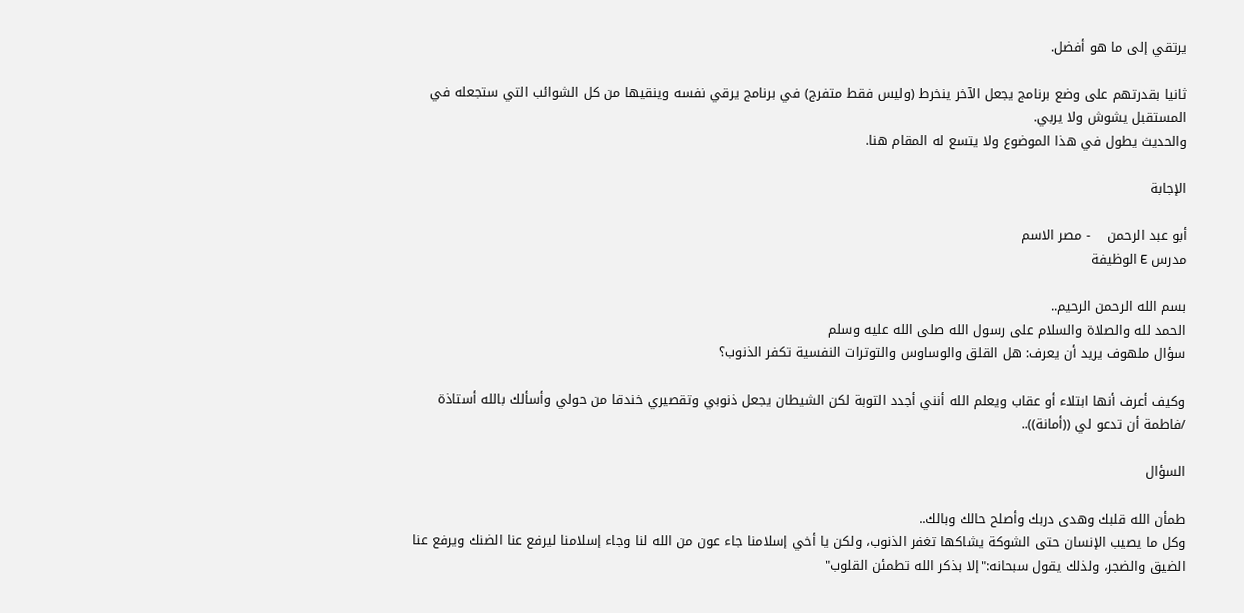يرتقي إلى ما هو أفضل.

ثانيا بقدرتهم على وضع برنامج يجعل الآخر ينخرط (وليس فقط متفرج) في برنامج يرقي نفسه وينقيها من كل الشوائب التي ستجعله في المستقبل يشوش ولا يربي.
والحديث يطول في هذا الموضوع ولا يتسع له المقام هنا.

الإجابة

أبو عبد الرحمن    - مصر الاسم
مدرس E الوظيفة

بسم الله الرحمن الرحيم..
الحمد لله والصلاة والسلام على رسول الله صلى الله عليه وسلم
سؤال ملهوف يريد أن يعرف: هل القلق والوساوس والتوترات النفسية تكفر الذنوب؟

وكيف أعرف أنها ابتلاء أو عقاب ويعلم الله أنني أجدد التوبة لكن الشيطان يجعل ذنوبي وتقصيري خندقا من حولي وأسألك بالله أستاذة /فاطمة أن تدعو لي ((أمانة))..

السؤال

طمأن الله قلبك وهدى دربك وأصلح حالك وبالك..
وكل ما يصيب الإنسان حتى الشوكة يشاكها تغفر الذنوب، ولكن يا أخي إسلامنا جاء عون من الله لنا وجاء إسلامنا ليرفع عنا الضنك ويرفع عنا الضيق والضجر، ولذلك يقول سبحانه:"إلا بذكر الله تطمئن القلوب"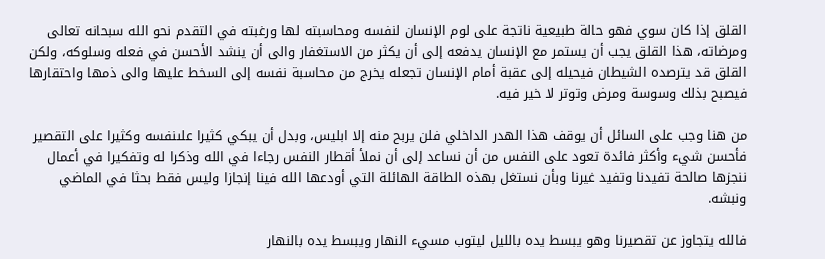القلق إذا كان سوي فهو حالة طبيعية ناتجة على لوم الإنسان لنفسه ومحاسبته لها ورغبته في التقدم نحو الله سبحانه تعالى ومرضاته، هذا القلق يجب أن يستمر مع الإنسان يدفعه إلى أن يكثر من الاستغفار والى أن ينشد الأحسن في فعله وسلوكه، ولكن القلق قد يترصده الشيطان فيحيله إلى عقبة أمام الإنسان تجعله يخرج من محاسبة نفسه إلى السخط عليها والى ذمها واحتقارها فيصبح بذلك وسوسة ومرض وتوتر لا خير فيه.

من هنا وجب على السائل أن يوقف هذا الهدر الداخلي فلن يربح منه إلا ابليس، وبدل أن يبكي كثيرا علىنفسه وكثيرا على التقصير فأحسن شيء وأكثر فائدة تعود على النفس من أن نساعد إلى أن نملأ أقطار النفس رجاءا في الله وذكرا له وتفكيرا في أعمال ننجزها صالحة تفيدنا وتفيد غيرنا وبأن نستغل بهذه الطاقة الهائلة التي أودعها الله فينا إنجازا وليس فقط بحثا في الماضي ونبشه.

فالله يتجاوز عن تقصيرنا وهو يبسط يده بالليل ليتوب مسيء النهار ويبسط يده بالنهار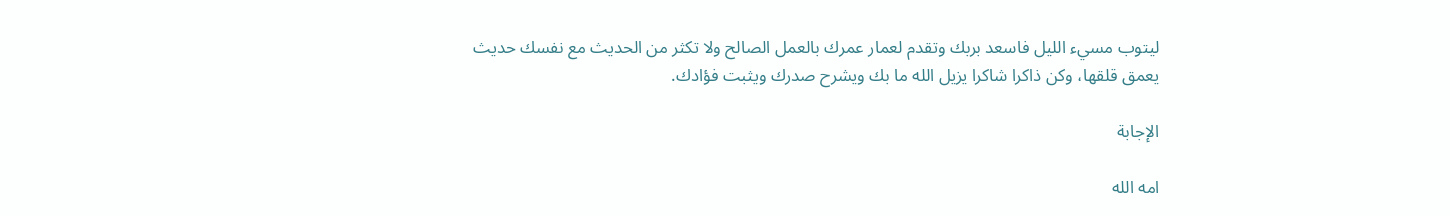ليتوب مسيء الليل فاسعد بربك وتقدم لعمار عمرك بالعمل الصالح ولا تكثر من الحديث مع نفسك حديث يعمق قلقها، وكن ذاكرا شاكرا يزيل الله ما بك ويشرح صدرك ويثبت فؤادك.

الإجابة

امه الله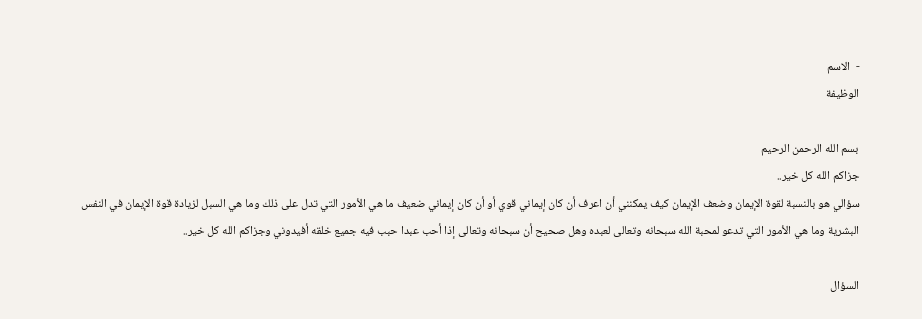-  الاسم
الوظيفة

بسم الله الرحمن الرحيم
جزاكم الله كل خير..
سؤالي هو بالنسبة لقوة الإيمان وضعف الإيمان كيف يمكنني أن اعرف أن كان إيماني قوي أو أن كان إيماني ضعيف ما هي الأمور التي تدل على ذلك وما هي السبل لزيادة قوة الإيمان في النفس البشرية وما هي الأمور التي تدعو لمحبة الله سبحانه وتعالى لعبده وهل صحيح أن سبحانه وتعالى إذا أحب عبدا حبب فيه جميع خلقه أفيدوني وجزاكم الله كل خير..

السؤال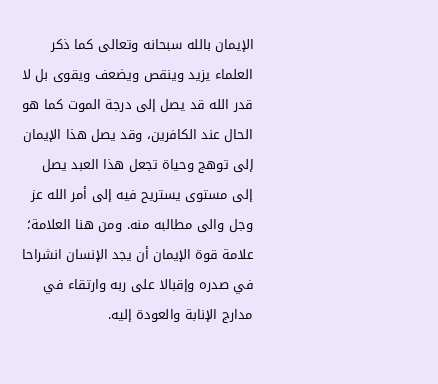الإيمان بالله سبحانه وتعالى كما ذكر العلماء يزيد وينقص ويضعف ويقوى بل لا قدر الله قد يصل إلى درجة الموت كما هو الحال عند الكافرين، وقد يصل هذا الإيمان إلى توهج وحياة تجعل هذا العبد يصل إلى مستوى يستريح فيه إلى أمر الله عز وجل والى مطالبه منه. ومن هنا العلامة؛ علامة قوة الإيمان أن يجد الإنسان انشراحا في صدره وإقبالا على ربه وارتقاء في مدارج الإنابة والعودة إليه.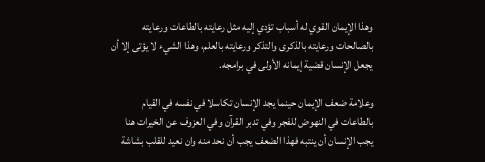وهذا الإيمان القوي له أسباب تؤدي إليه مثل رعايته بالطاعات ورعايته بالصالحات ورعايته بالذكرى والتذكر ورعايته بالعلم، وهذا الشيء لا يؤتى إلا أن يجعل الإنسان قضية إيمانه الأولى في برامجه.

وعلامة ضعف الإيمان حينما يجد الإنسان تكاسلا في نفسه في القيام بالطاعات في النهوض للفجر وفي تدبر القرآن وفي العزوف عن الخيرات هنا يجب الإنسان أن ينتبه فهذا الضعف يجب أن نحد منه وان نعيد للقلب بشاشة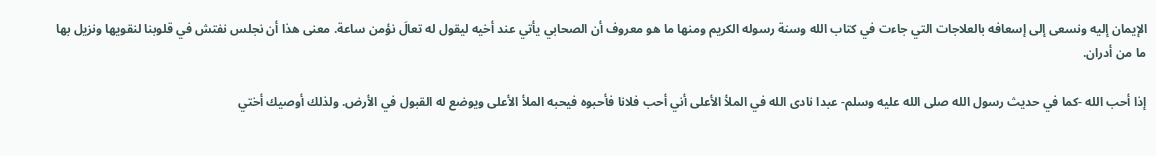الإيمان إليه ونسعى إلى إسعافه بالعلاجات التي جاءت في كتاب الله وسنة رسوله الكريم ومنها ما هو معروف أن الصحابي يأتي عند أخيه ليقول له تعالَ نؤمن ساعة. معنى هذا أن نجلس نفتش في قلوبنا لنقويها ونزيل بها ما من أدران.

إذا أحب الله -كما في حديث رسول الله صلى الله عليه وسلم- عبدا نادى الله في الملأ الأعلى أني أحب فلانا فأحبوه فيحبه الملأ الأعلى ويوضع له القبول في الأرض. ولذلك أوصيك أختي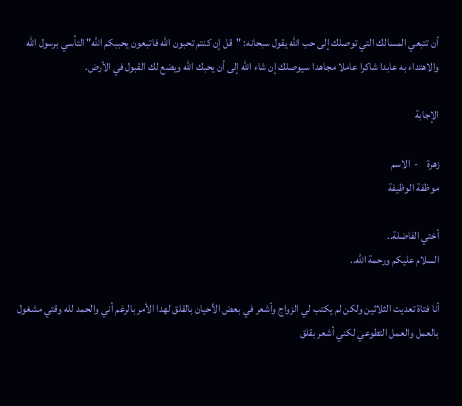أن تتبعي المسالك التي توصلك إلى حب الله يقول سبحانه: "قل إن كنتم تحبون الله فاتبعون يحببكم الله" التأسي برسول الله والاهتداء به عابدا شاكرا عاملا مجاهدا سيوصلك إن شاء الله إلى أن يحبك الله ويضع لك القبول في الأرض.

الإجابة

زهرة    -  الاسم
موظفة الوظيفة

أختي الفاضلة..
السلام عليكم ورحمة الله..

أنا فتاة تعديت الثلاثين ولكن لم يكتب لي الزواج وأشعر في بعض الأحيان بالقلق لهدا الأمر بالرغم أني والحمد لله وقتي مشغول بالعمل والعمل التطوعي لكني أشعر بقلق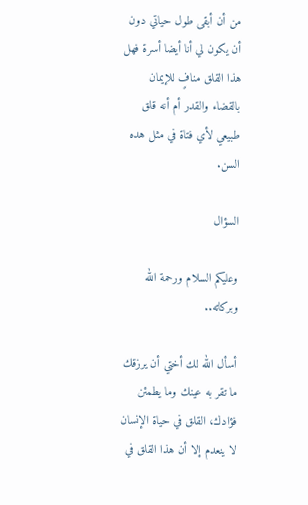من أن أبقى طول حياتي دون أن يكون لي أنا أيضا أسرة فهل هذا القلق منافٍ للإيمان بالقضاء والقدر أم أنه قلق طبيعي لأي فتاة في مثل هده السن.

السؤال

وعليكم السلام ورحمة الله وبركاته..

أسأل الله لك أختي أن يرزقك ما تقر به عينك وما يطمئن فؤادك، القلق في حياة الإنسان لا ينعدم إلا أن هذا القلق في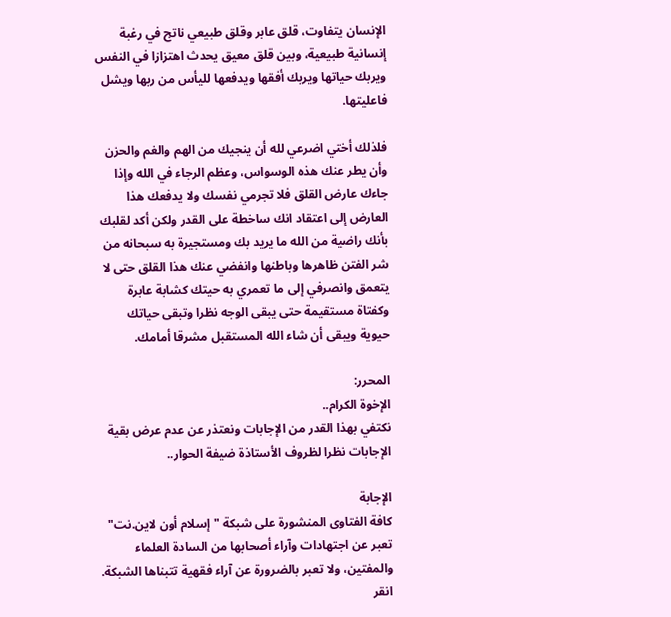الإنسان يتفاوت، قلق عابر وقلق طبيعي ناتج في رغبة إنسانية طبيعية، وبين قلق معيق يحدث اهتزازا في النفس ويربك حياتها ويربك أفقها ويدفعها لليأس من ربها ويشل فاعليتها.

فلذلك أختي اضرعي لله أن ينجيك من الهم والغم والحزن وأن يطر عنك هذه الوسواس، وعظم الرجاء في الله وإذا جاءك عارض القلق فلا تجرمي نفسك ولا يدفعك هذا العارض إلى اعتقاد انك ساخطة على القدر ولكن أكد لقلبك بأنك راضية من الله ما يريد بك ومستجيرة به سبحانه من شر الفتن ظاهرها وباطنها وانفضي عنك هذا القلق حتى لا يتعمق وانصرفي إلى ما تعمري به حيتك كشابة عابرة وكفتاة مستقيمة حتى يبقى الوجه نظرا وتبقى حياتك حيوية ويبقى أن شاء الله المستقبل مشرقا أمامك.

المحرر:
الإخوة الكرام..
نكتفي بهذا القدر من الإجابات ونعتذر عن عدم عرض بقية الإجابات نظرا لظروف الأستاذة ضيفة الحوار..

الإجابة
كافة الفتاوى المنشورة على شبكة "إسلام أون لاين.نت" تعبر عن اجتهادات وآراء أصحابها من السادة العلماء والمفتين، ولا تعبر بالضرورة عن آراء فقهية تتبناها الشبكة. انقر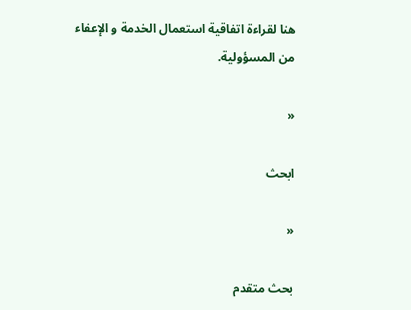هنا لقراءة اتفاقية استعمال الخدمة و الإعفاء من المسؤولية.

«

ابحث

«

بحث متقدم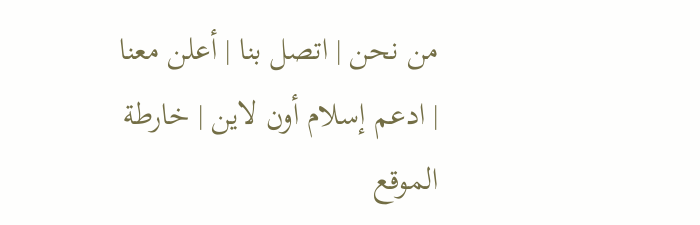من نحن | اتصل بنا | أعلن معنا | ادعم إسلام أون لاين | خارطة الموقع